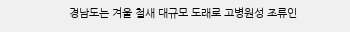경남도는 겨울 철새 대규모 도래로 고병원성 조류인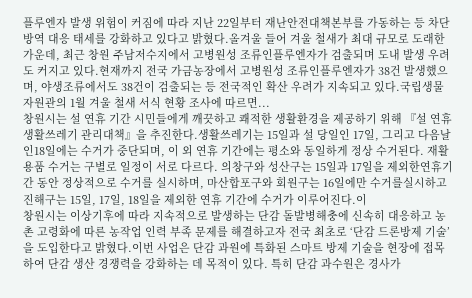플루엔자 발생 위험이 커짐에 따라 지난 22일부터 재난안전대책본부를 가동하는 등 차단방역 대응 태세를 강화하고 있다고 밝혔다.올겨울 들어 겨울 철새가 최대 규모로 도래한 가운데, 최근 창원 주남저수지에서 고병원성 조류인플루엔자가 검출되며 도내 발생 우려도 커지고 있다.현재까지 전국 가금농장에서 고병원성 조류인플루엔자가 38건 발생했으며, 야생조류에서도 38건이 검출되는 등 전국적인 확산 우려가 지속되고 있다.국립생물자원관의 1월 겨울 철새 서식 현황 조사에 따르면...
창원시는 설 연휴 기간 시민들에게 깨끗하고 쾌적한 생활환경을 제공하기 위해 『설 연휴 생활쓰레기 관리대책』을 추진한다.생활쓰레기는 15일과 설 당일인 17일, 그리고 다음날인18일에는 수거가 중단되며, 이 외 연휴 기간에는 평소와 동일하게 정상 수거된다. 재활용품 수거는 구별로 일정이 서로 다르다. 의창구와 성산구는 15일과 17일을 제외한연휴기간 동안 정상적으로 수거를 실시하며, 마산합포구와 회원구는 16일에만 수거를실시하고 진해구는 15일, 17일, 18일을 제외한 연휴 기간에 수거가 이루어진다.이
창원시는 이상기후에 따라 지속적으로 발생하는 단감 돌발병해충에 신속히 대응하고 농촌 고령화에 따른 농작업 인력 부족 문제를 해결하고자 전국 최초로 ‘단감 드론방제 기술’을 도입한다고 밝혔다.이번 사업은 단감 과원에 특화된 스마트 방제 기술을 현장에 접목하여 단감 생산 경쟁력을 강화하는 데 목적이 있다. 특히 단감 과수원은 경사가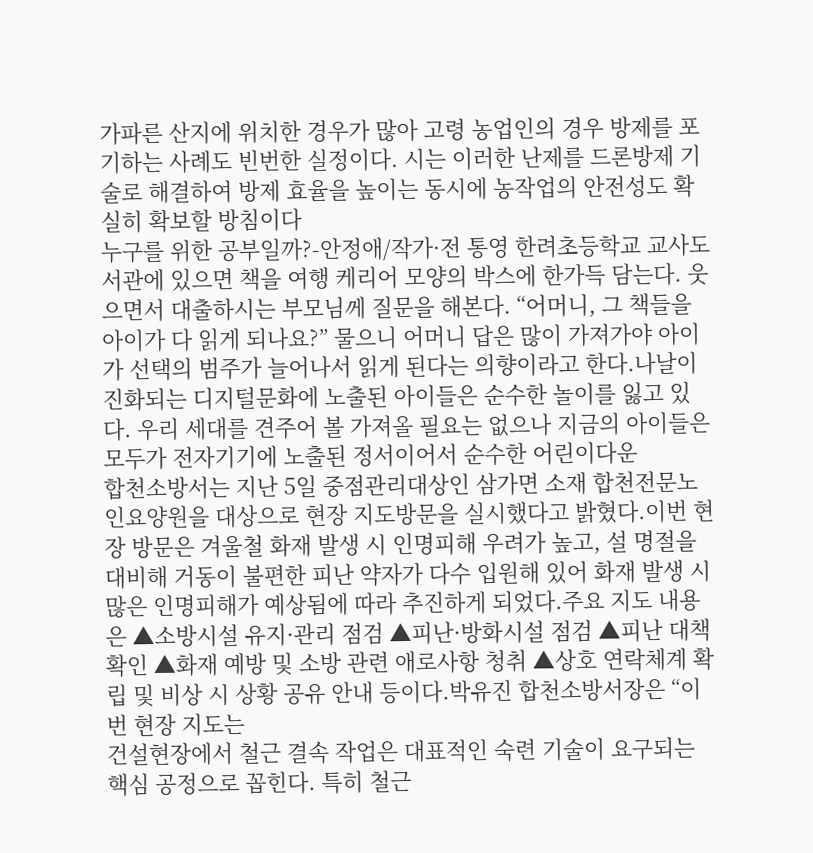가파른 산지에 위치한 경우가 많아 고령 농업인의 경우 방제를 포기하는 사례도 빈번한 실정이다. 시는 이러한 난제를 드론방제 기술로 해결하여 방제 효율을 높이는 동시에 농작업의 안전성도 확실히 확보할 방침이다
누구를 위한 공부일까?-안정애/작가·전 통영 한려초등학교 교사도서관에 있으면 책을 여행 케리어 모양의 박스에 한가득 담는다. 웃으면서 대출하시는 부모님께 질문을 해본다. “어머니, 그 책들을 아이가 다 읽게 되나요?” 물으니 어머니 답은 많이 가져가야 아이가 선택의 범주가 늘어나서 읽게 된다는 의향이라고 한다.나날이 진화되는 디지털문화에 노출된 아이들은 순수한 놀이를 잃고 있다. 우리 세대를 견주어 볼 가져올 필요는 없으나 지금의 아이들은 모두가 전자기기에 노출된 정서이어서 순수한 어린이다운
합천소방서는 지난 5일 중점관리대상인 삼가면 소재 합천전문노인요양원을 대상으로 현장 지도방문을 실시했다고 밝혔다.이번 현장 방문은 겨울철 화재 발생 시 인명피해 우려가 높고, 설 명절을 대비해 거동이 불편한 피난 약자가 다수 입원해 있어 화재 발생 시 많은 인명피해가 예상됨에 따라 추진하게 되었다.주요 지도 내용은 ▲소방시설 유지·관리 점검 ▲피난·방화시설 점검 ▲피난 대책 확인 ▲화재 예방 및 소방 관련 애로사항 청취 ▲상호 연락체계 확립 및 비상 시 상황 공유 안내 등이다.박유진 합천소방서장은 “이번 현장 지도는
건설현장에서 철근 결속 작업은 대표적인 숙련 기술이 요구되는 핵심 공정으로 꼽힌다. 특히 철근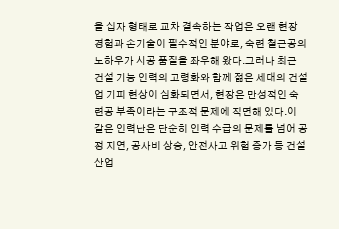을 십자 형태로 교차 결속하는 작업은 오랜 현장 경험과 손기술이 필수적인 분야로, 숙련 철근공의 노하우가 시공 품질을 좌우해 왔다.그러나 최근 건설 기능 인력의 고령화와 함께 젊은 세대의 건설업 기피 현상이 심화되면서, 현장은 만성적인 숙련공 부족이라는 구조적 문제에 직면해 있다.이 같은 인력난은 단순히 인력 수급의 문제를 넘어 공정 지연, 공사비 상승, 안전사고 위험 증가 등 건설산업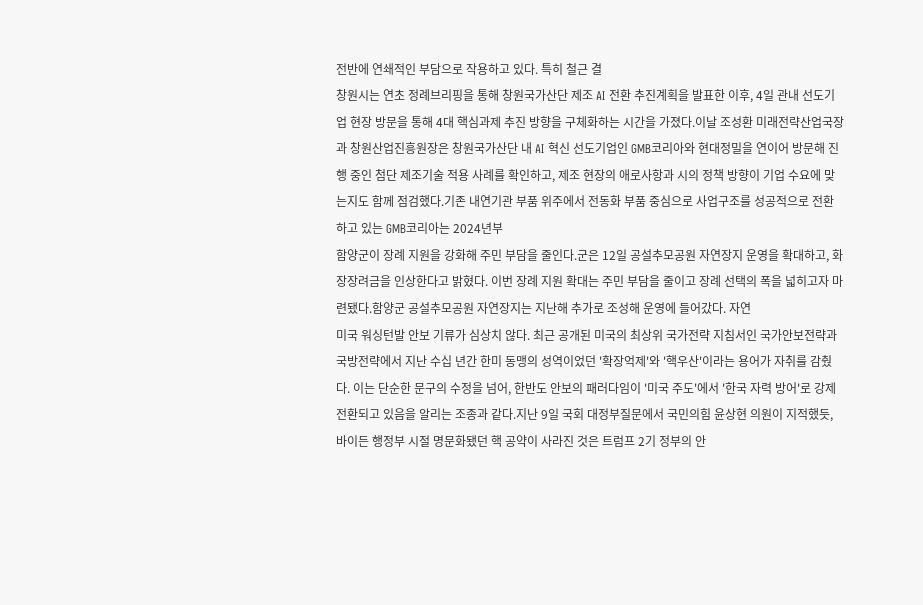전반에 연쇄적인 부담으로 작용하고 있다. 특히 철근 결
창원시는 연초 정례브리핑을 통해 창원국가산단 제조 AI 전환 추진계획을 발표한 이후, 4일 관내 선도기업 현장 방문을 통해 4대 핵심과제 추진 방향을 구체화하는 시간을 가졌다.이날 조성환 미래전략산업국장과 창원산업진흥원장은 창원국가산단 내 AI 혁신 선도기업인 GMB코리아와 현대정밀을 연이어 방문해 진행 중인 첨단 제조기술 적용 사례를 확인하고, 제조 현장의 애로사항과 시의 정책 방향이 기업 수요에 맞는지도 함께 점검했다.기존 내연기관 부품 위주에서 전동화 부품 중심으로 사업구조를 성공적으로 전환하고 있는 GMB코리아는 2024년부
함양군이 장례 지원을 강화해 주민 부담을 줄인다.군은 12일 공설추모공원 자연장지 운영을 확대하고, 화장장려금을 인상한다고 밝혔다. 이번 장례 지원 확대는 주민 부담을 줄이고 장례 선택의 폭을 넓히고자 마련됐다.함양군 공설추모공원 자연장지는 지난해 추가로 조성해 운영에 들어갔다. 자연
미국 워싱턴발 안보 기류가 심상치 않다. 최근 공개된 미국의 최상위 국가전략 지침서인 국가안보전략과 국방전략에서 지난 수십 년간 한미 동맹의 성역이었던 '확장억제'와 '핵우산'이라는 용어가 자취를 감췄다. 이는 단순한 문구의 수정을 넘어, 한반도 안보의 패러다임이 '미국 주도'에서 '한국 자력 방어'로 강제 전환되고 있음을 알리는 조종과 같다.지난 9일 국회 대정부질문에서 국민의힘 윤상현 의원이 지적했듯, 바이든 행정부 시절 명문화됐던 핵 공약이 사라진 것은 트럼프 2기 정부의 안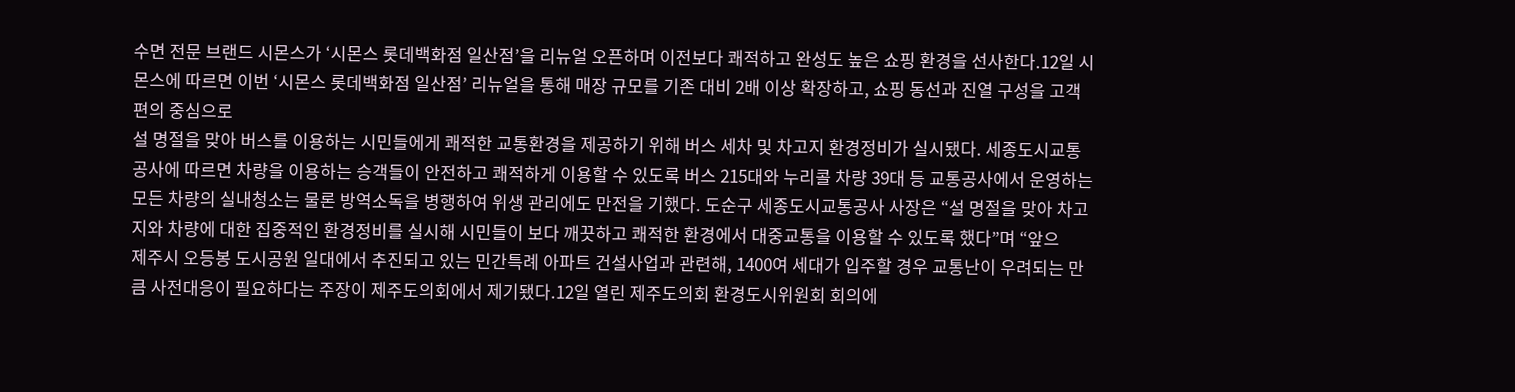수면 전문 브랜드 시몬스가 ‘시몬스 롯데백화점 일산점’을 리뉴얼 오픈하며 이전보다 쾌적하고 완성도 높은 쇼핑 환경을 선사한다.12일 시몬스에 따르면 이번 ‘시몬스 롯데백화점 일산점’ 리뉴얼을 통해 매장 규모를 기존 대비 2배 이상 확장하고, 쇼핑 동선과 진열 구성을 고객 편의 중심으로
설 명절을 맞아 버스를 이용하는 시민들에게 쾌적한 교통환경을 제공하기 위해 버스 세차 및 차고지 환경정비가 실시됐다. 세종도시교통공사에 따르면 차량을 이용하는 승객들이 안전하고 쾌적하게 이용할 수 있도록 버스 215대와 누리콜 차량 39대 등 교통공사에서 운영하는 모든 차량의 실내청소는 물론 방역소독을 병행하여 위생 관리에도 만전을 기했다. 도순구 세종도시교통공사 사장은 “설 명절을 맞아 차고지와 차량에 대한 집중적인 환경정비를 실시해 시민들이 보다 깨끗하고 쾌적한 환경에서 대중교통을 이용할 수 있도록 했다”며 “앞으
제주시 오등봉 도시공원 일대에서 추진되고 있는 민간특례 아파트 건설사업과 관련해, 1400여 세대가 입주할 경우 교통난이 우려되는 만큼 사전대응이 필요하다는 주장이 제주도의회에서 제기됐다.12일 열린 제주도의회 환경도시위원회 회의에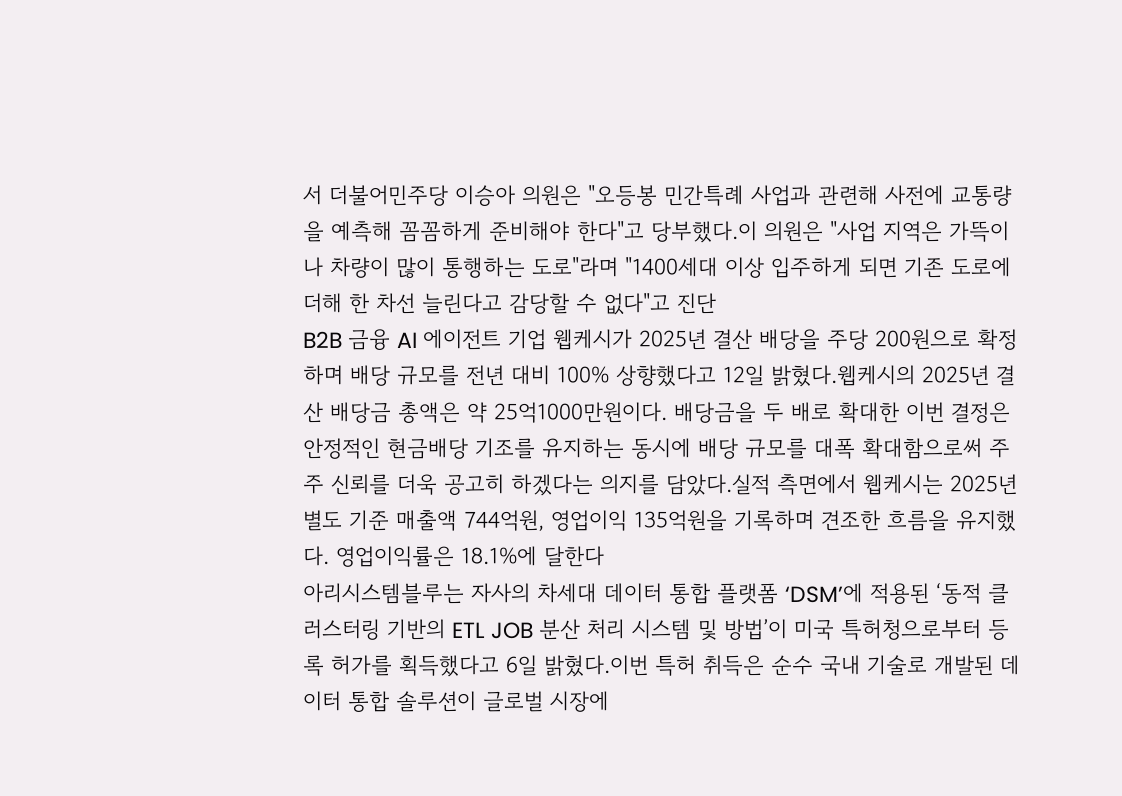서 더불어민주당 이승아 의원은 "오등봉 민간특례 사업과 관련해 사전에 교통량을 예측해 꼼꼼하게 준비해야 한다"고 당부했다.이 의원은 "사업 지역은 가뜩이나 차량이 많이 통행하는 도로"라며 "1400세대 이상 입주하게 되면 기존 도로에 더해 한 차선 늘린다고 감당할 수 없다"고 진단
B2B 금융 AI 에이전트 기업 웹케시가 2025년 결산 배당을 주당 200원으로 확정하며 배당 규모를 전년 대비 100% 상향했다고 12일 밝혔다.웹케시의 2025년 결산 배당금 총액은 약 25억1000만원이다. 배당금을 두 배로 확대한 이번 결정은 안정적인 현금배당 기조를 유지하는 동시에 배당 규모를 대폭 확대함으로써 주주 신뢰를 더욱 공고히 하겠다는 의지를 담았다.실적 측면에서 웹케시는 2025년 별도 기준 매출액 744억원, 영업이익 135억원을 기록하며 견조한 흐름을 유지했다. 영업이익률은 18.1%에 달한다
아리시스템블루는 자사의 차세대 데이터 통합 플랫폼 ‘DSM’에 적용된 ‘동적 클러스터링 기반의 ETL JOB 분산 처리 시스템 및 방법’이 미국 특허청으로부터 등록 허가를 획득했다고 6일 밝혔다.이번 특허 취득은 순수 국내 기술로 개발된 데이터 통합 솔루션이 글로벌 시장에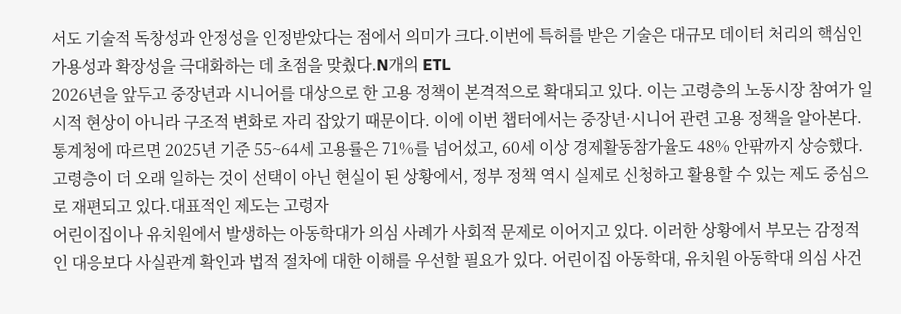서도 기술적 독창성과 안정성을 인정받았다는 점에서 의미가 크다.이번에 특허를 받은 기술은 대규모 데이터 처리의 핵심인 가용성과 확장성을 극대화하는 데 초점을 맞췄다.N개의 ETL
2026년을 앞두고 중장년과 시니어를 대상으로 한 고용 정책이 본격적으로 확대되고 있다. 이는 고령층의 노동시장 참여가 일시적 현상이 아니라 구조적 변화로 자리 잡았기 때문이다. 이에 이번 챕터에서는 중장년·시니어 관련 고용 정책을 알아본다. 통계청에 따르면 2025년 기준 55~64세 고용률은 71%를 넘어섰고, 60세 이상 경제활동참가율도 48% 안팎까지 상승했다. 고령층이 더 오래 일하는 것이 선택이 아닌 현실이 된 상황에서, 정부 정책 역시 실제로 신청하고 활용할 수 있는 제도 중심으로 재편되고 있다.대표적인 제도는 고령자
어린이집이나 유치원에서 발생하는 아동학대가 의심 사례가 사회적 문제로 이어지고 있다. 이러한 상황에서 부모는 감정적인 대응보다 사실관계 확인과 법적 절차에 대한 이해를 우선할 필요가 있다. 어린이집 아동학대, 유치원 아동학대 의심 사건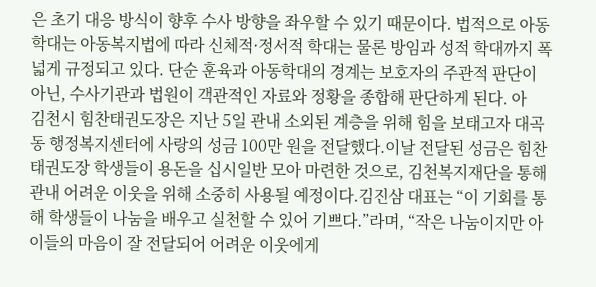은 초기 대응 방식이 향후 수사 방향을 좌우할 수 있기 때문이다. 법적으로 아동학대는 아동복지법에 따라 신체적·정서적 학대는 물론 방임과 성적 학대까지 폭넓게 규정되고 있다. 단순 훈육과 아동학대의 경계는 보호자의 주관적 판단이 아닌, 수사기관과 법원이 객관적인 자료와 정황을 종합해 판단하게 된다. 아
김천시 힘찬태권도장은 지난 5일 관내 소외된 계층을 위해 힘을 보태고자 대곡동 행정복지센터에 사랑의 성금 100만 원을 전달했다.이날 전달된 성금은 힘찬태권도장 학생들이 용돈을 십시일반 모아 마련한 것으로, 김천복지재단을 통해 관내 어려운 이웃을 위해 소중히 사용될 예정이다.김진삼 대표는 “이 기회를 통해 학생들이 나눔을 배우고 실천할 수 있어 기쁘다.”라며, “작은 나눔이지만 아이들의 마음이 잘 전달되어 어려운 이웃에게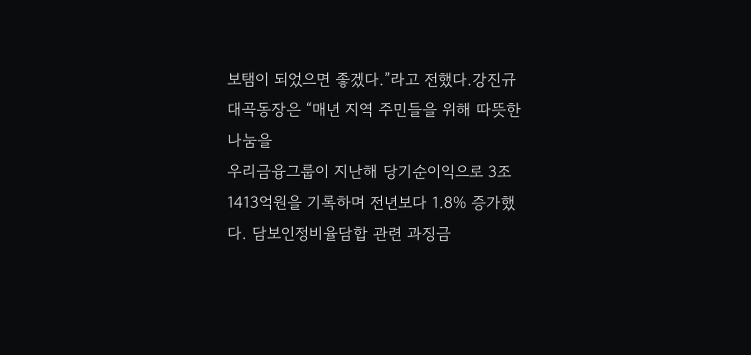보탬이 되었으면 좋겠다.”라고 전했다.강진규 대곡동장은 “매년 지역 주민들을 위해 따뜻한 나눔을
우리금융그룹이 지난해 당기순이익으로 3조1413억원을 기록하며 전년보다 1.8% 증가했다. 담보인정비율담합 관련 과징금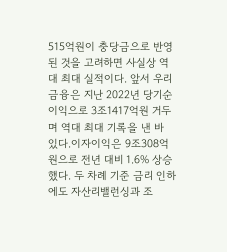515억원이 충당금으로 반영된 것을 고려하면 사실상 역대 최대 실적이다. 앞서 우리금융은 지난 2022년 당기순이익으로 3조1417억원 거두며 역대 최대 기록을 낸 바 있다.이자이익은 9조308억원으로 전년 대비 1.6% 상승했다. 두 차례 기준 금리 인하에도 자산리밸런싱과 조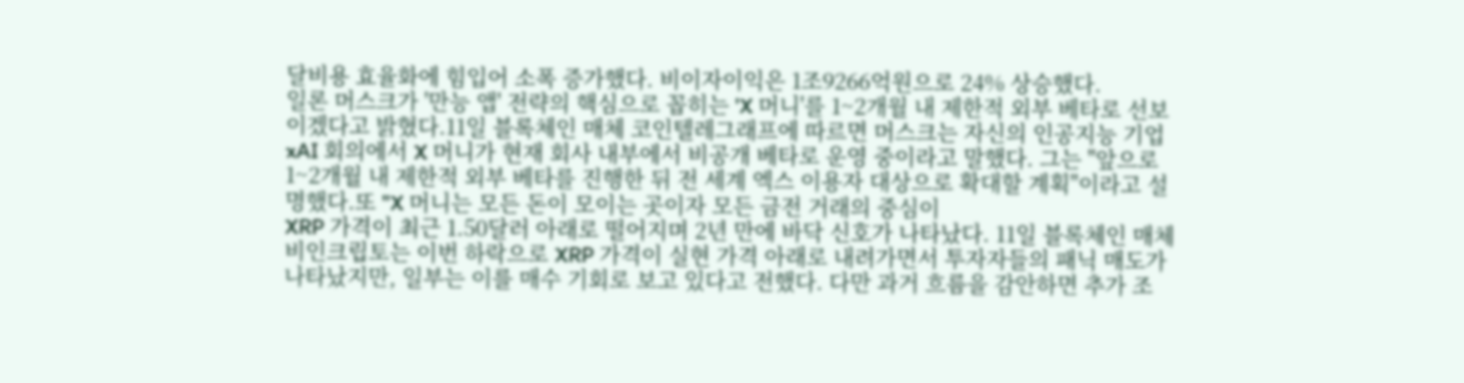달비용 효율화에 힘입어 소폭 증가했다. 비이자이익은 1조9266억원으로 24% 상승했다.
일론 머스크가 '만능 앱' 전략의 핵심으로 꼽히는 'X 머니'를 1~2개월 내 제한적 외부 베타로 선보이겠다고 밝혔다.11일 블록체인 매체 코인텔레그래프에 따르면 머스크는 자신의 인공지능 기업 xAI 회의에서 X 머니가 현재 회사 내부에서 비공개 베타로 운영 중이라고 말했다. 그는 "앞으로 1~2개월 내 제한적 외부 베타를 진행한 뒤 전 세계 엑스 이용자 대상으로 확대할 계획"이라고 설명했다.또 "X 머니는 모든 돈이 모이는 곳이자 모든 금전 거래의 중심이
XRP 가격이 최근 1.50달러 아래로 떨어지며 2년 만에 바닥 신호가 나타났다. 11일 블록체인 매체 비인크립토는 이번 하락으로 XRP 가격이 실현 가격 아래로 내려가면서 투자자들의 패닉 매도가 나타났지만, 일부는 이를 매수 기회로 보고 있다고 전했다. 다만 과거 흐름을 감안하면 추가 조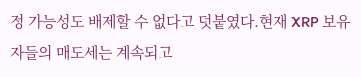정 가능성도 배제할 수 없다고 덧붙였다.현재 XRP 보유자들의 매도세는 계속되고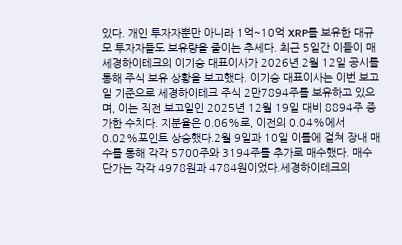있다. 개인 투자자뿐만 아니라 1억~10억 XRP를 보유한 대규모 투자자들도 보유량을 줄이는 추세다. 최근 5일간 이들이 매
세경하이테크의 이기승 대표이사가 2026년 2월 12일 공시를 통해 주식 보유 상황을 보고했다. 이기승 대표이사는 이번 보고일 기준으로 세경하이테크 주식 2만7894주를 보유하고 있으며, 이는 직전 보고일인 2025년 12월 19일 대비 8894주 증가한 수치다. 지분율은 0.06%로, 이전의 0.04%에서 0.02%포인트 상승했다.2월 9일과 10일 이틀에 걸쳐 장내 매수를 통해 각각 5700주와 3194주를 추가로 매수했다. 매수 단가는 각각 4978원과 4784원이었다.세경하이테크의